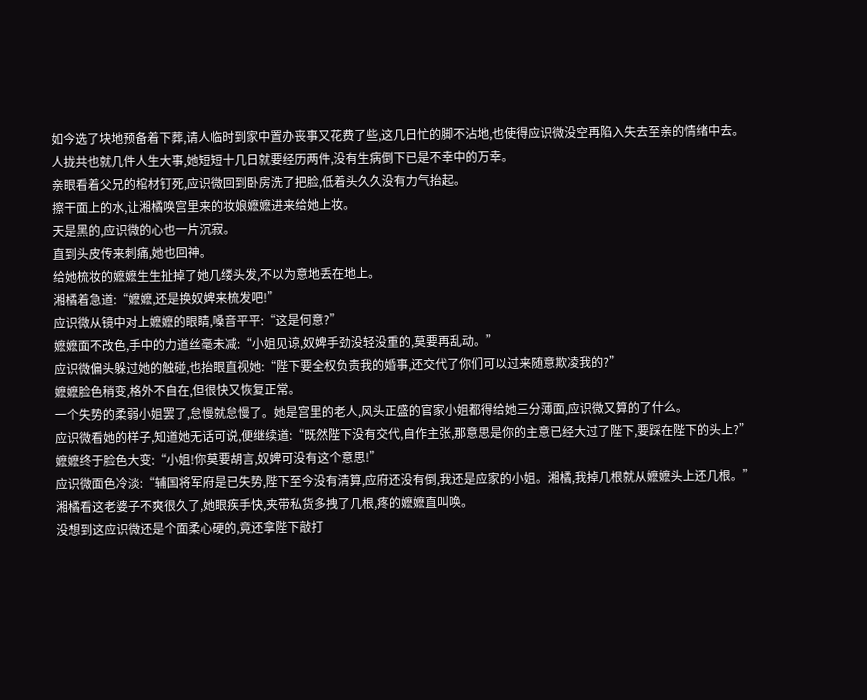如今选了块地预备着下葬,请人临时到家中置办丧事又花费了些,这几日忙的脚不沾地,也使得应识微没空再陷入失去至亲的情绪中去。
人拢共也就几件人生大事,她短短十几日就要经历两件,没有生病倒下已是不幸中的万幸。
亲眼看着父兄的棺材钉死,应识微回到卧房洗了把脸,低着头久久没有力气抬起。
擦干面上的水,让湘橘唤宫里来的妆娘嬷嬷进来给她上妆。
天是黑的,应识微的心也一片沉寂。
直到头皮传来刺痛,她也回神。
给她梳妆的嬷嬷生生扯掉了她几缕头发,不以为意地丢在地上。
湘橘着急道:“嬷嬷,还是换奴婢来梳发吧!”
应识微从镜中对上嬷嬷的眼睛,嗓音平平:“这是何意?”
嬷嬷面不改色,手中的力道丝毫未减:“小姐见谅,奴婢手劲没轻没重的,莫要再乱动。”
应识微偏头躲过她的触碰,也抬眼直视她:“陛下要全权负责我的婚事,还交代了你们可以过来随意欺凌我的?”
嬷嬷脸色稍变,格外不自在,但很快又恢复正常。
一个失势的柔弱小姐罢了,怠慢就怠慢了。她是宫里的老人,风头正盛的官家小姐都得给她三分薄面,应识微又算的了什么。
应识微看她的样子,知道她无话可说,便继续道:“既然陛下没有交代,自作主张,那意思是你的主意已经大过了陛下,要踩在陛下的头上?”
嬷嬷终于脸色大变:“小姐!你莫要胡言,奴婢可没有这个意思!”
应识微面色冷淡:“辅国将军府是已失势,陛下至今没有清算,应府还没有倒,我还是应家的小姐。湘橘,我掉几根就从嬷嬷头上还几根。”
湘橘看这老婆子不爽很久了,她眼疾手快,夹带私货多拽了几根,疼的嬷嬷直叫唤。
没想到这应识微还是个面柔心硬的,竟还拿陛下敲打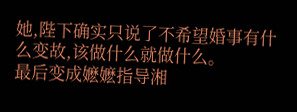她,陛下确实只说了不希望婚事有什么变故,该做什么就做什么。
最后变成嬷嬷指导湘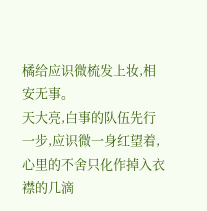橘给应识微梳发上妆,相安无事。
天大亮,白事的队伍先行一步,应识微一身红望着,心里的不舍只化作掉入衣襟的几滴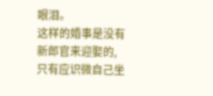眼泪。
这样的婚事是没有新郎官来迎娶的,只有应识微自己坐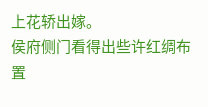上花轿出嫁。
侯府侧门看得出些许红绸布置